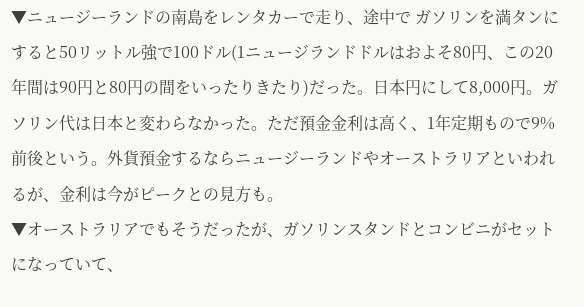▼ニュージーランドの南島をレンタカーで走り、途中で ガソリンを満タンにすると50リットル強で100ドル(1ニュージランドドルはおよそ80円、この20年間は90円と80円の間をいったりきたり)だった。日本円にして8,000円。ガソリン代は日本と変わらなかった。ただ預金金利は高く、1年定期もので9%前後という。外貨預金するならニュージーランドやオーストラリアといわれるが、金利は今がピークとの見方も。
▼オーストラリアでもそうだったが、ガソリンスタンドとコンビニがセットになっていて、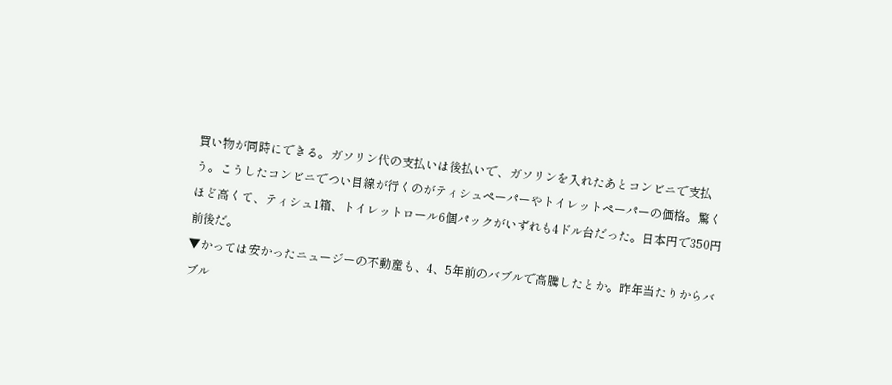買い物が同時にできる。ガソリン代の支払いは後払いで、ガソリンを入れたあとコンビニで支払う。こうしたコンビニでつい目線が行くのがティシュペーパーやトイレットペーパーの価格。驚くほど高くて、ティシュ1箱、トイレットロール6個パックがいずれも4ドル台だった。日本円で350円前後だ。
▼かっては安かったニュージーの不動産も、4、5年前のバブルで高騰したとか。昨年当たりからバブル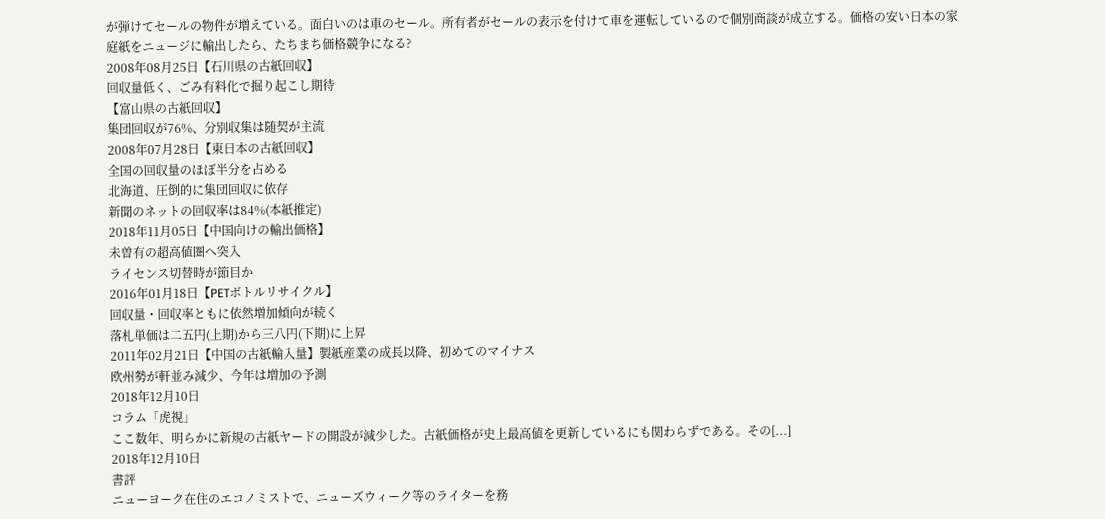が弾けてセールの物件が増えている。面白いのは車のセール。所有者がセールの表示を付けて車を運転しているので個別商談が成立する。価格の安い日本の家庭紙をニュージに輸出したら、たちまち価格競争になる?
2008年08月25日【石川県の古紙回収】
回収量低く、ごみ有料化で掘り起こし期待
【富山県の古紙回収】
集団回収が76%、分別収集は随契が主流
2008年07月28日【東日本の古紙回収】
全国の回収量のほぼ半分を占める
北海道、圧倒的に集団回収に依存
新聞のネットの回収率は84%(本紙推定)
2018年11月05日【中国向けの輸出価格】
未曽有の超高値圏へ突入
ライセンス切替時が節目か
2016年01月18日【PETボトルリサイクル】
回収量・回収率ともに依然増加傾向が続く
落札単価は二五円(上期)から三八円(下期)に上昇
2011年02月21日【中国の古紙輸入量】製紙産業の成長以降、初めてのマイナス
欧州勢が軒並み減少、今年は増加の予測
2018年12月10日
コラム「虎視」
ここ数年、明らかに新規の古紙ヤードの開設が減少した。古紙価格が史上最高値を更新しているにも関わらずである。その[...]
2018年12月10日
書評
ニューヨーク在住のエコノミストで、ニューズウィーク等のライターを務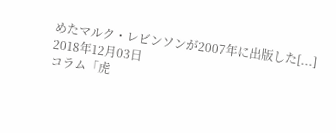めたマルク・レビンソンが2007年に出版した[...]
2018年12月03日
コラム「虎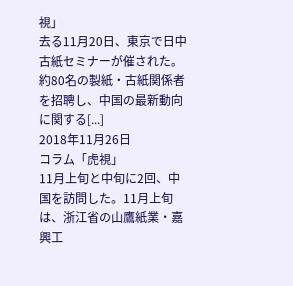視」
去る11月20日、東京で日中古紙セミナーが催された。約80名の製紙・古紙関係者を招聘し、中国の最新動向に関する[...]
2018年11月26日
コラム「虎視」
11月上旬と中旬に2回、中国を訪問した。11月上旬は、浙江省の山鷹紙業・嘉興工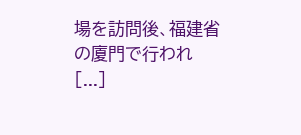場を訪問後、福建省の廈門で行われ[...]